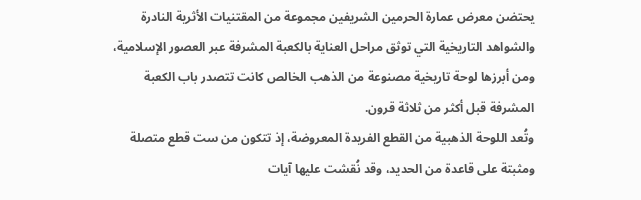يحتضن معرض عمارة الحرمين الشريفين مجموعة من المقتنيات الأثرية النادرة والشواهد التاريخية التي توثق مراحل العناية بالكعبة المشرفة عبر العصور الإسلامية، ومن أبرزها لوحة تاريخية مصنوعة من الذهب الخالص كانت تتصدر باب الكعبة المشرفة قبل أكثر من ثلاثة قرون.
وتُعد اللوحة الذهبية من القطع الفريدة المعروضة، إذ تتكون من ست قطع متصلة ومثبتة على قاعدة من الحديد، وقد نُقشت عليها آيات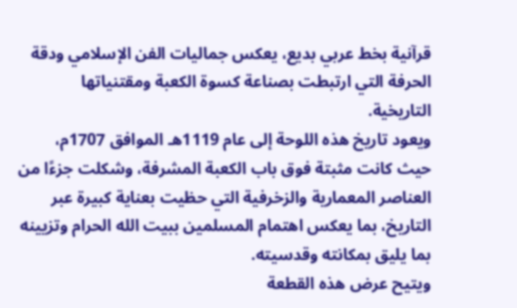قرآنية بخط عربي بديع، يعكس جماليات الفن الإسلامي ودقة الحرفة التي ارتبطت بصناعة كسوة الكعبة ومقتنياتها التاريخية.
ويعود تاريخ هذه اللوحة إلى عام 1119هـ الموافق 1707م، حيث كانت مثبتة فوق باب الكعبة المشرفة، وشكلت جزءًا من العناصر المعمارية والزخرفية التي حظيت بعناية كبيرة عبر التاريخ، بما يعكس اهتمام المسلمين ببيت الله الحرام وتزيينه بما يليق بمكانته وقدسيته.
ويتيح عرض هذه القطعة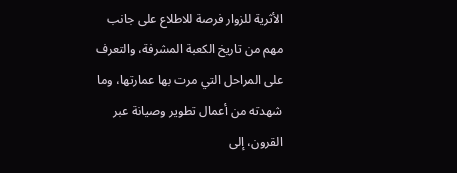الأثرية للزوار فرصة للاطلاع على جانب مهم من تاريخ الكعبة المشرفة، والتعرف على المراحل التي مرت بها عمارتها، وما شهدته من أعمال تطوير وصيانة عبر القرون، إلى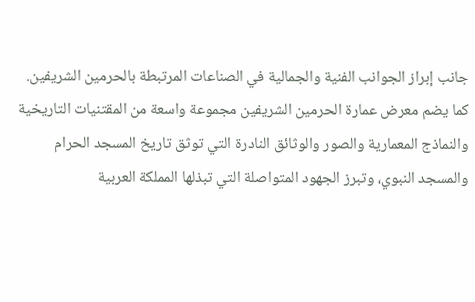جانب إبراز الجوانب الفنية والجمالية في الصناعات المرتبطة بالحرمين الشريفين.
كما يضم معرض عمارة الحرمين الشريفين مجموعة واسعة من المقتنيات التاريخية والنماذج المعمارية والصور والوثائق النادرة التي توثق تاريخ المسجد الحرام والمسجد النبوي، وتبرز الجهود المتواصلة التي تبذلها المملكة العربية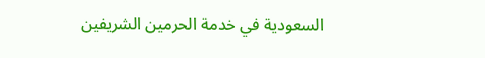السعودية في خدمة الحرمين الشريفين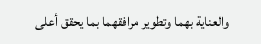والعناية بهما وتطوير مرافقهما بما يحقق أعلى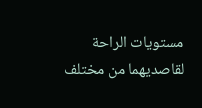مستويات الراحة لقاصديهما من مختلف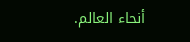أنحاء العالم.